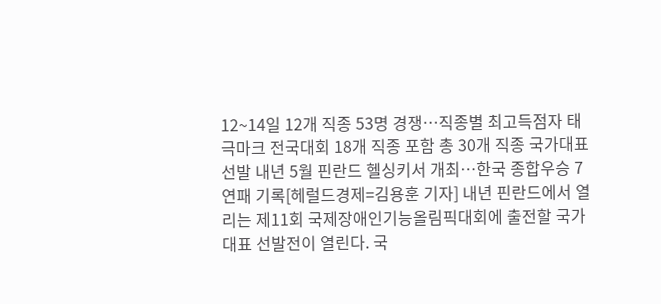12~14일 12개 직종 53명 경쟁…직종별 최고득점자 태극마크 전국대회 18개 직종 포함 총 30개 직종 국가대표 선발 내년 5월 핀란드 헬싱키서 개최…한국 종합우승 7연패 기록[헤럴드경제=김용훈 기자] 내년 핀란드에서 열리는 제11회 국제장애인기능올림픽대회에 출전할 국가대표 선발전이 열린다. 국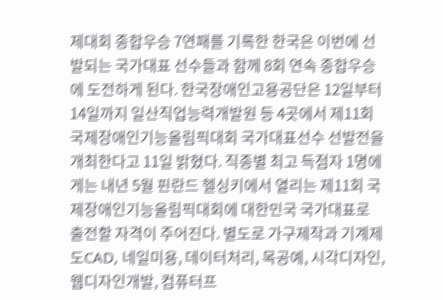제대회 종합우승 7연패를 기록한 한국은 이번에 선발되는 국가대표 선수들과 함께 8회 연속 종합우승에 도전하게 된다. 한국장애인고용공단은 12일부터 14일까지 일산직업능력개발원 등 4곳에서 제11회 국제장애인기능올림픽대회 국가대표선수 선발전을 개최한다고 11일 밝혔다. 직종별 최고 득점자 1명에게는 내년 5월 핀란드 헬싱키에서 열리는 제11회 국제장애인기능올림픽대회에 대한민국 국가대표로 출전할 자격이 주어진다. 별도로 가구제작과 기계제도CAD, 네일미용, 데이터처리, 목공예, 시각디자인, 웹디자인개발, 컴퓨터프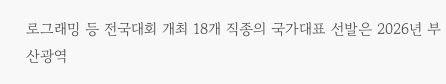로그래밍 등 전국대회 개최 18개 직종의 국가대표 선발은 2026년 부산광역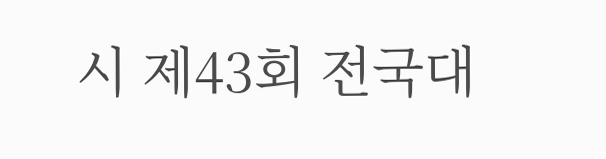시 제43회 전국대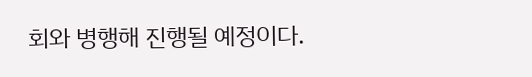회와 병행해 진행될 예정이다.